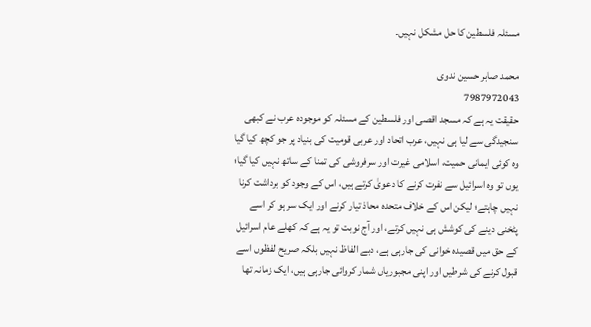مسئلہ فلسطین کا حل مشکل نہیں۔

محمد صابر حسین ندوی
7987972043
حقیقت یہ ہے کہ مسجد اقصی اور فلسطین کے مسئلہ کو موجودہ عرب نے کبھی سنجیدگی سے لیا ہی نہیں، عرب اتحاد اور عربی قومیت کی بنیاد پر جو کچھ کیا گیا وہ کوئی ایمانی حمیت، اسلامی غیرت اور سرفروشی کی تمنا کے ساتھ نہیں کیا گیا؛ یوں تو وہ اسرائیل سے نفرت کرنے کا دعویٰ کرتے ہیں، اس کے وجود کو برداشت کرنا نہیں چاہتے؛ لیکن اس کے خلاف متحدہ محاذ تیار کرنے اور ایک سر ہو کر اسے پٹخنی دینے کی کوشش ہی نہیں کرتے، اور آج نوبت تو یہ ہے کہ کھلے عام اسرائیل کے حق میں قصیدہ خوانی کی جارہی ہے، دبے الفاظ نہیں بلکہ صریح لفظوں اسے قبول کرنے کی شرطیں اور اپنی مجبوریاں شمار کروائی جارہی ہیں، ایک زمانہ تھا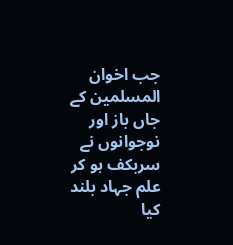جب اخوان المسلمین کے جاں باز اور نوجوانوں نے سربکف ہو کر علم جہاد بلند کیا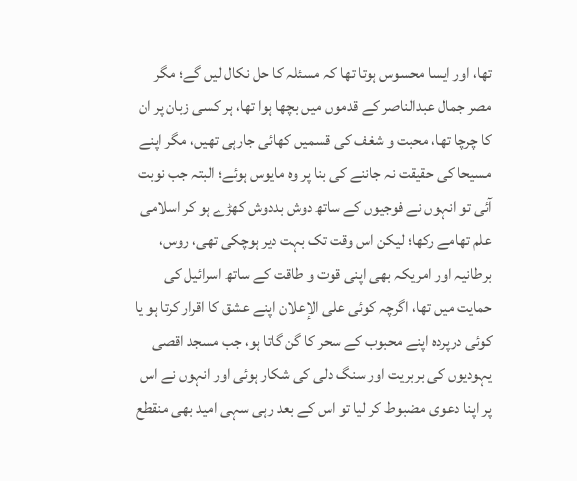تھا، اور ایسا محسوس ہوتا تھا کہ مسئلہ کا حل نکال لیں گے؛ مگر مصر جمال عبدالناصر کے قدموں میں بچھا ہوا تھا، ہر کسی زبان پر ان کا چرچا تھا، محبت و شغف کی قسمیں کھائی جارہی تھیں، مگر اپنے مسیحا کی حقیقت نہ جاننے کی بنا پر وہ مایوس ہوئے؛ البتہ جب نوبت آئی تو انہوں نے فوجیوں کے ساتھ دوش بددوش کھڑے ہو کر اسلامی علم تھامے رکھا؛ لیکن اس وقت تک بہت دیر ہوچکی تھی، روس، برطانیہ اور امریکہ بھی اپنی قوت و طاقت کے ساتھ اسرائیل کی حمایت میں تھا، اگرچہ کوئی علی الإعلان اپنے عشق کا اقرار کرتا ہو یا کوئی درپردہ اپنے محبوب کے سحر کا گن گاتا ہو، جب مسجد اقصی یہودیوں کی بربریت اور سنگ دلی کی شکار ہوئی اور انہوں نے اس پر اپنا دعوی مضبوط کر لیا تو اس کے بعد رہی سہی امید بھی منقطع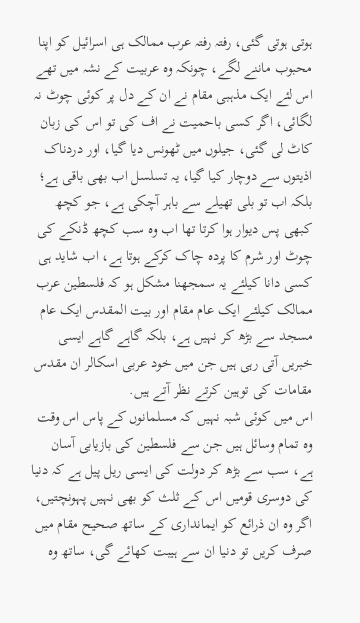ہوتی ہوتی گئی، رفتہ رفتہ عرب ممالک ہی اسرائیل کو اپنا محبوب ماننے لگے، چونکہ وہ عربیت کے نشہ میں تھے اس لئے ایک مذہبی مقام نے ان کے دل پر کوئی چوٹ نہ لگائی، اگر کسی باحمیت نے اف کی تو اس کی زبان کاٹ لی گئی، جیلوں میں ٹھونس دیا گیا، اور دردناک اذیتوں سے دوچار کیا گیا، یہ تسلسل اب بھی باقی ہے؛ بلکہ اب تو بلی تھیلے سے باہر آچکی ہے، جو کچھ کبھی پس دیوار ہوا کرتا تھا اب وہ سب کچھ ڈنکے کی چوٹ اور شرم کا پردہ چاک کرکے ہوتا ہے، اب شاید ہی کسی دانا کیلئے یہ سمجھنا مشکل ہو کہ فلسطین عرب ممالک کیلئے ایک عام مقام اور بیت المقدس ایک عام مسجد سے بڑھ کر نہیں ہے، بلکہ گاہے گاہے ایسی خبریں آتی رہی ہیں جن میں خود عربی اسکالر ان مقدس مقامات کی توہین کرتے نظر آتے ہیں.
اس میں کوئی شبہ نہیں کہ مسلمانوں کے پاس اس وقت وہ تمام وسائل ہیں جن سے فلسطین کی بازیابی آسان ہے، سب سے بڑھ کر دولت کی ایسی ریل پیل ہے کہ دنیا کی دوسری قومیں اس کے ثلث کو بھی نہیں پہونچتیں، اگر وہ ان ذرائع کو ایمانداری کے ساتھ صحیح مقام میں صرف کریں تو دنیا ان سے ہیبت کھائے گی، ساتھ وہ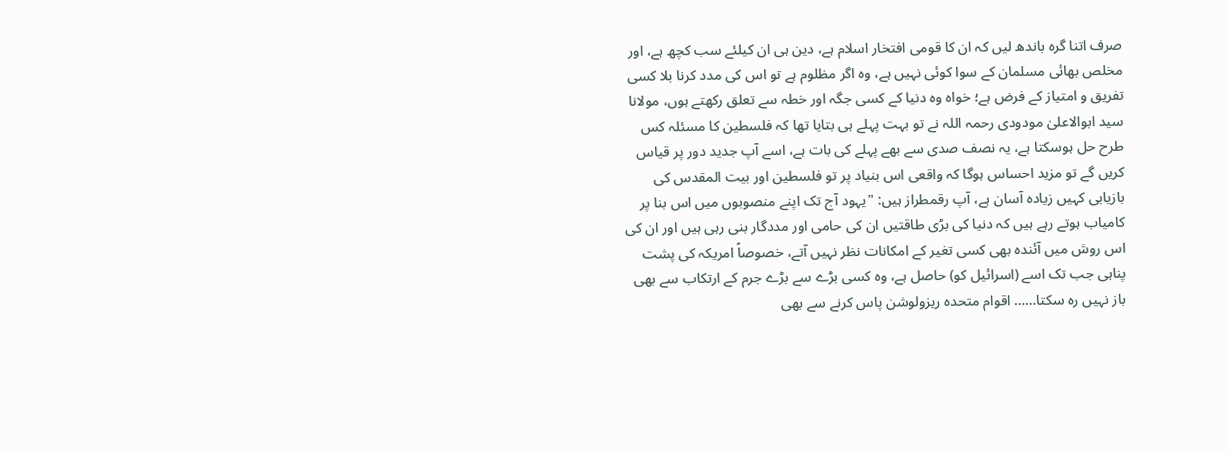صرف اتنا گرہ باندھ لیں کہ ان کا قومی افتخار اسلام ہے، دین ہی ان کیلئے سب کچھ ہے، اور مخلص بھائی مسلمان کے سوا کوئی نہیں ہے، وہ اگر مظلوم ہے تو اس کی مدد کرنا بلا کسی تفریق و امتیاز کے فرض ہے؛ خواہ وہ دنیا کے کسی جگہ اور خطہ سے تعلق رکھتے ہوں، مولانا سید ابوالاعلیٰ مودودی رحمہ اللہ نے تو بہت پہلے ہی بتایا تھا کہ فلسطین کا مسئلہ کس طرح حل ہوسکتا ہے، یہ نصف صدی سے بھے پہلے کی بات ہے، اسے آپ جدید دور پر قیاس کریں گے تو مزید احساس ہوگا کہ واقعی اس بنیاد پر تو فلسطین اور بیت المقدس کی بازیابی کہیں زیادہ آسان ہے، آپ رقمطراز ہیں: "یہود آج تک اپنے منصوبوں میں اس بنا پر کامیاب ہوتے رہے ہیں کہ دنیا کی بڑی طاقتیں ان کی حامی اور مددگار بنی رہی ہیں اور ان کی اس روش میں آئندہ بھی کسی تغير کے امکانات نظر نہیں آتے، خصوصاً امریکہ کی پشت پناہی جب تک اسے (اسرائیل کو) حاصل ہے، وہ کسی بڑے سے بڑے جرم کے ارتکاب سے بھی باز نہیں رہ سکتا…… اقوام متحدہ ریزولوشن پاس کرنے سے بھی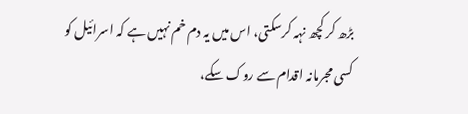بڑھ کر کچھ نہہ کرسکتی، اس میں یہ دم خم نہیں ہے کہ اسرائیل کو کسی مجرمانہ اقدام سے روک سکے،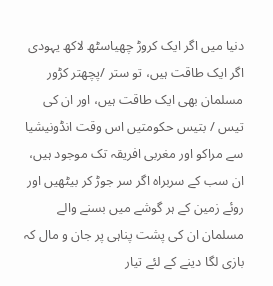دنیا میں اگر ایک کروڑ چھیاسٹھ لاکھ یہودی اگر ایک طاقت ہیں، تو ستر /پچھتر کڑور مسلمان بھی ایک طاقت ہیں، اور ان کی تیس / بتیس حکومتیں اس وقت انڈونیشیا سے مراکو اور مغربی افریقہ تک موجود ہیں، ان سب کے سربراہ اگر سر جوڑ کر بیٹھیں اور روئے زمین کے ہر گوشے میں بسنے والے مسلمان ان کی پشت پناہی پر جان و مال کہ بازی لگا دینے کے لئے تیار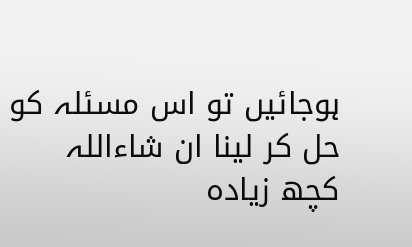ہوجائیں تو اس مسئلہ کو حل کر لینا ان شاءاللہ کچھ زیادہ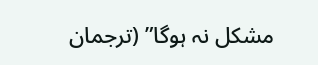مشکل نہ ہوگا” (ترجمان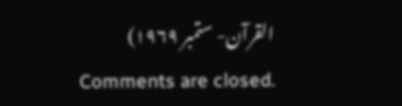القرآن- ستمبر ١٩٦٩)
Comments are closed.